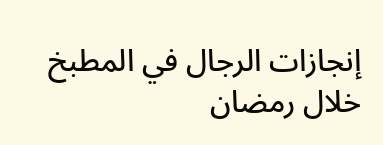إنجازات الرجال في المطبخ خلال رمضان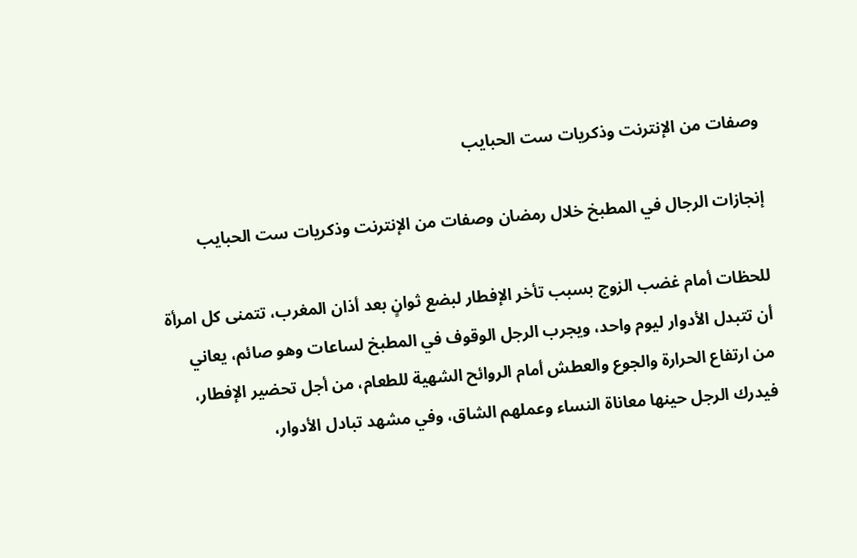وصفات من الإنترنت وذكريات ست الحبايب

إنجازات الرجال في المطبخ خلال رمضان وصفات من الإنترنت وذكريات ست الحبايب

للحظات أمام غضب الزوج بسبب تأخر الإفطار لبضع ثوانٍ بعد أذان المغرب، تتمنى كل امرأة أن تتبدل الأدوار ليوم واحد، ويجرب الرجل الوقوف في المطبخ لساعات وهو صائم، يعاني من ارتفاع الحرارة والجوع والعطش أمام الروائح الشهية للطعام، من أجل تحضير الإفطار، فيدرك الرجل حينها معاناة النساء وعملهم الشاق، وفي مشهد تبادل الأدوار،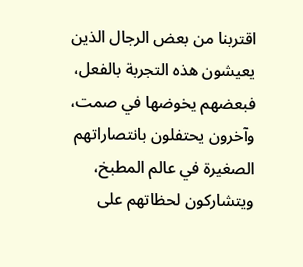اقتربنا من بعض الرجال الذين يعيشون هذه التجربة بالفعل، فبعضهم يخوضها في صمت، وآخرون يحتفلون بانتصاراتهم الصغيرة في عالم المطبخ، ويتشاركون لحظاتهم على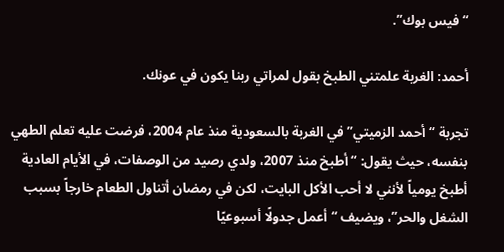“فيس بوك”.

أحمد: الغربة علمتني الطبخ بقول لمراتي ربنا يكون في عونك.

تجربة “أحمد الزميتي” في الغربة بالسعودية منذ عام 2004، فرضت عليه تعلم الطهي بنفسه، حيث يقول: “أطبخ منذ 2007، ولدي رصيد من الوصفات، في الأيام العادية أطبخ يومياً لأنني لا أحب الأكل البايت، لكن في رمضان أتناول الطعام خارجاً بسبب الشغل والحر”، ويضيف “أعمل جدولًا أسبوعيًا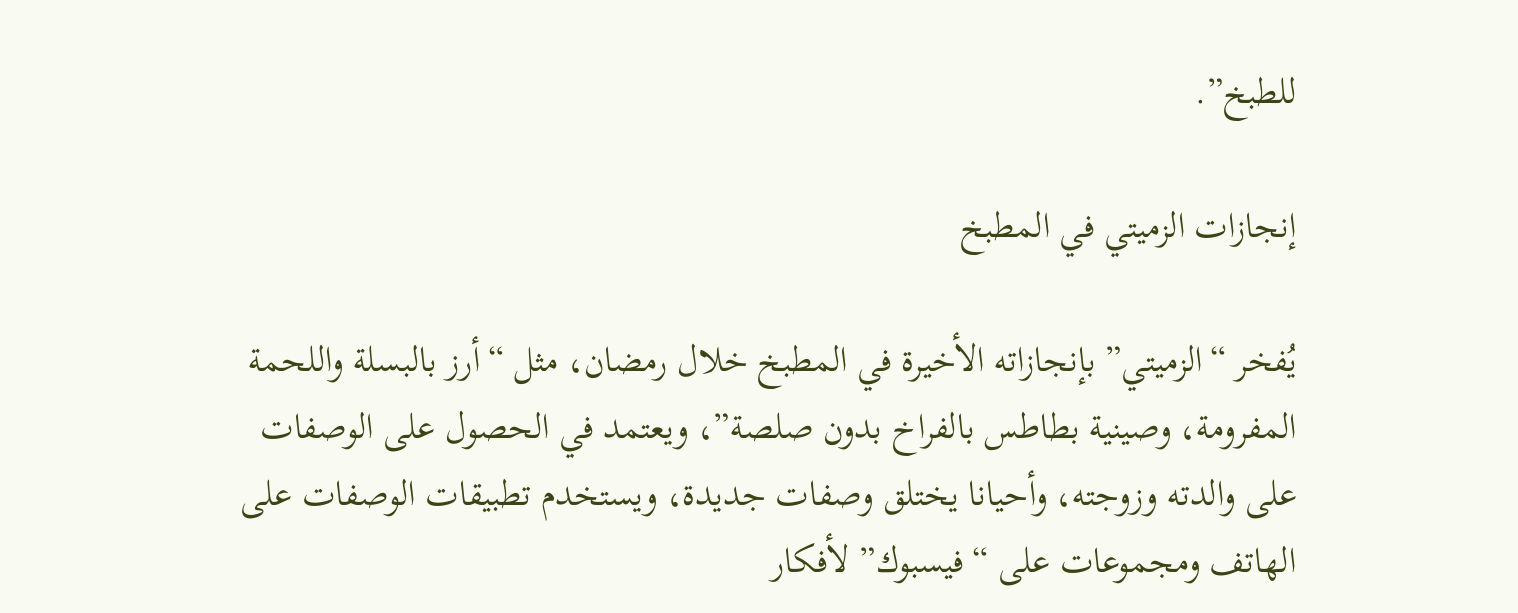للطبخ”.

إنجازات الزميتي في المطبخ

يُفخر “الزميتي” بإنجازاته الأخيرة في المطبخ خلال رمضان، مثل “أرز بالبسلة واللحمة المفرومة، وصينية بطاطس بالفراخ بدون صلصة”، ويعتمد في الحصول على الوصفات على والدته وزوجته، وأحيانا يختلق وصفات جديدة، ويستخدم تطبيقات الوصفات على الهاتف ومجموعات على “فيسبوك” لأفكار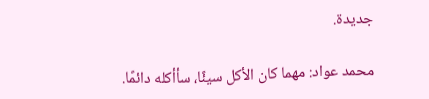جديدة.

محمد عواد: مهما كان الأكل سيئًا، سأأكله دائمًا.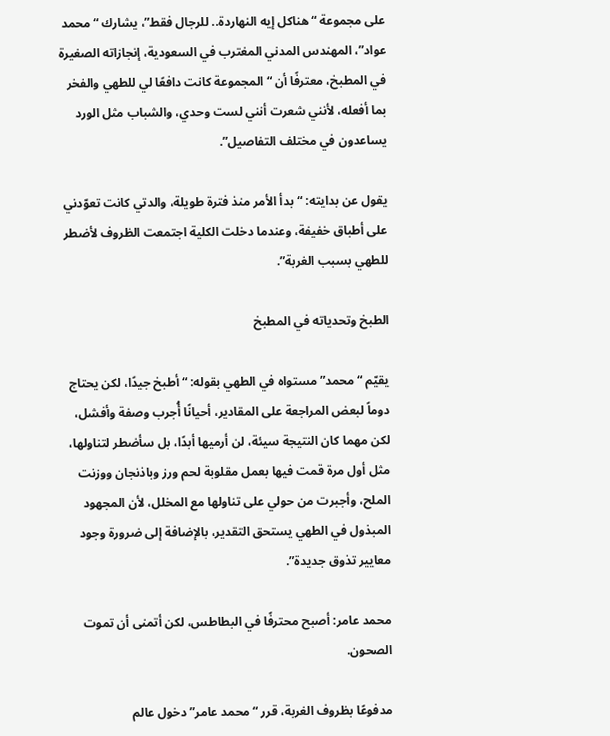على مجموعة “هناكل إيه النهاردة.. للرجال فقط”، يشارك “محمد عواد”، المهندس المدني المغترب في السعودية، إنجازاته الصغيرة في المطبخ، معترفًا أن “المجموعة كانت دافعًا لي للطهي والفخر بما أفعله، لأنني شعرت أنني لست وحدي، والشباب مثل الورد يساعدون في مختلف التفاصيل”.

يقول عن بدايته: “بدأ الأمر منذ فترة طويلة، والدتي كانت تعوّدني على أطباق خفيفة، وعندما دخلت الكلية اجتمعت الظروف لأضطر للطهي بسبب الغربة”.

الطبخ وتحدياته في المطبخ

يقيّم “محمد” مستواه في الطهي بقوله: “أطبخ جيدًا، لكن يحتاج دوماً لبعض المراجعة على المقادير، أحيانًا أُجرب وصفة وأفشل، لكن مهما كان النتيجة سيئة، لن أرميها أبدًا، بل سأضطر لتناولها، مثل أول مرة قمت فيها بعمل مقلوبة لحم ورز وباذنجان ووزنت الملح، وأجبرت من حولي على تناولها مع المخلل، لأن المجهود المبذول في الطهي يستحق التقدير، بالإضافة إلى ضرورة وجود معايير تذوق جديدة”.

محمد عامر: أصبح محترفًا في البطاطس، لكن أتمنى أن تموت الصحون.

مدفوعًا بظروف الغربة، قرر “محمد عامر” دخول عالم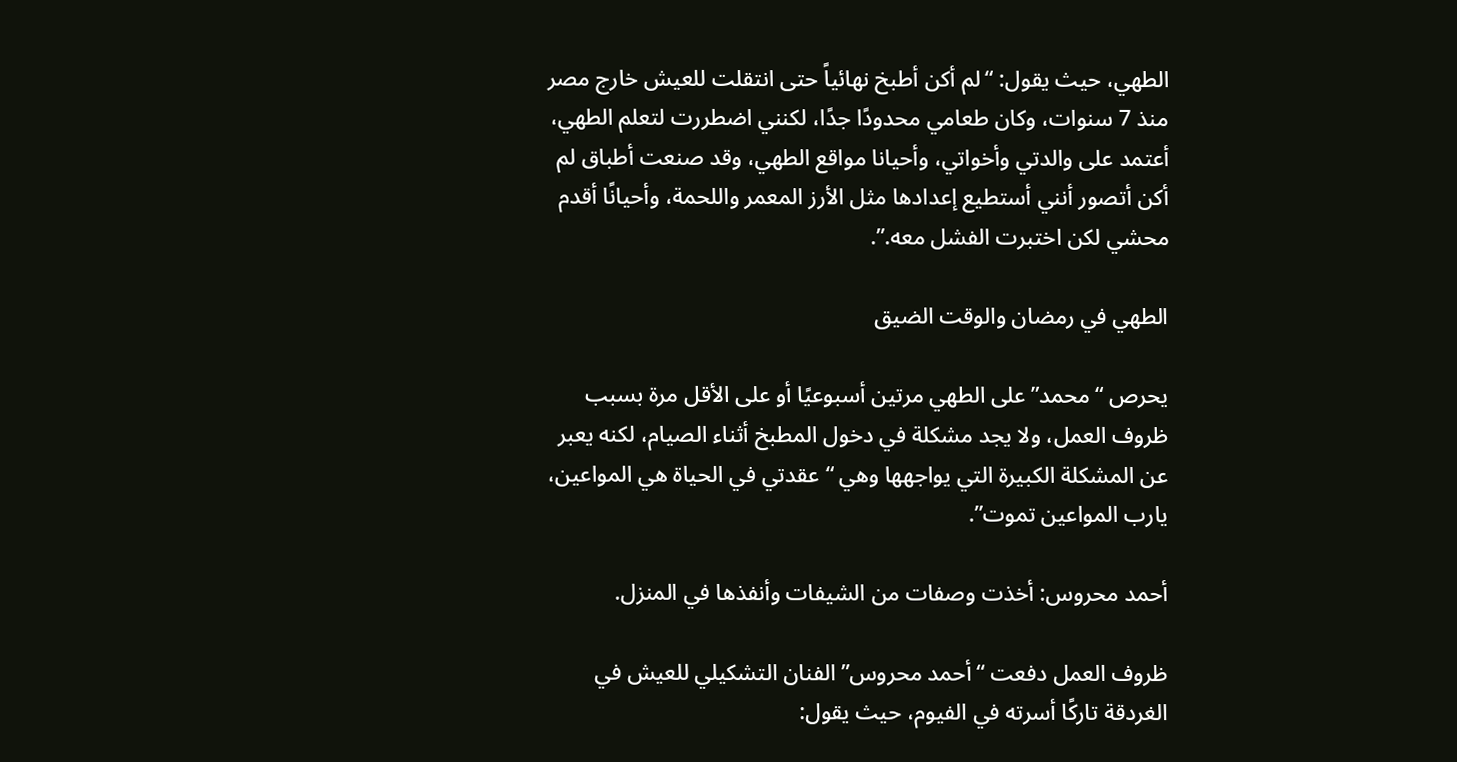الطهي، حيث يقول: “لم أكن أطبخ نهائياً حتى انتقلت للعيش خارج مصر منذ 7 سنوات، وكان طعامي محدودًا جدًا، لكنني اضطررت لتعلم الطهي، أعتمد على والدتي وأخواتي، وأحيانا مواقع الطهي، وقد صنعت أطباق لم أكن أتصور أنني أستطيع إعدادها مثل الأرز المعمر واللحمة، وأحيانًا أقدم محشي لكن اختبرت الفشل معه.”.

الطهي في رمضان والوقت الضيق

يحرص “محمد” على الطهي مرتين أسبوعيًا أو على الأقل مرة بسبب ظروف العمل، ولا يجد مشكلة في دخول المطبخ أثناء الصيام، لكنه يعبر عن المشكلة الكبيرة التي يواجهها وهي “عقدتي في الحياة هي المواعين، يارب المواعين تموت”.

أحمد محروس: أخذت وصفات من الشيفات وأنفذها في المنزل.

ظروف العمل دفعت “أحمد محروس” الفنان التشكيلي للعيش في الغردقة تاركًا أسرته في الفيوم، حيث يقول: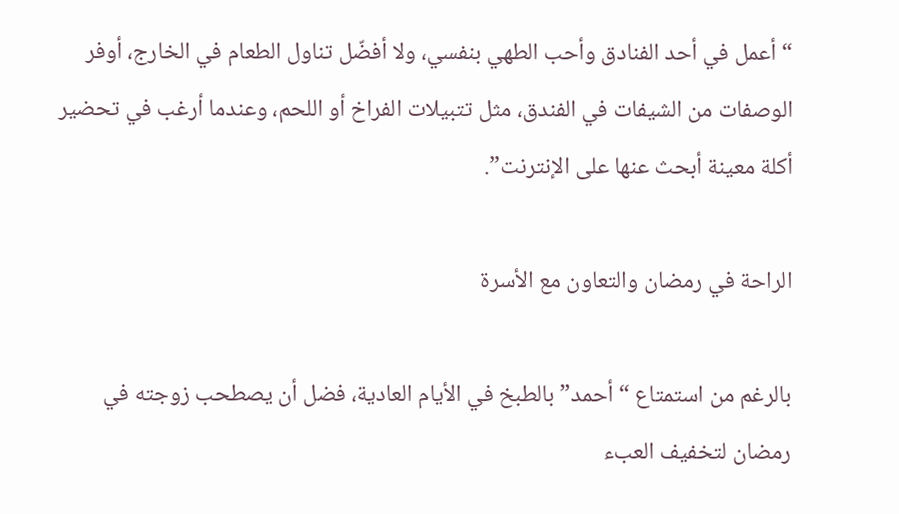“أعمل في أحد الفنادق وأحب الطهي بنفسي، ولا أفضّل تناول الطعام في الخارج، أوفر الوصفات من الشيفات في الفندق، مثل تتبيلات الفراخ أو اللحم، وعندما أرغب في تحضير أكلة معينة أبحث عنها على الإنترنت”.

الراحة في رمضان والتعاون مع الأسرة

بالرغم من استمتاع “أحمد” بالطبخ في الأيام العادية، فضل أن يصطحب زوجته في رمضان لتخفيف العبء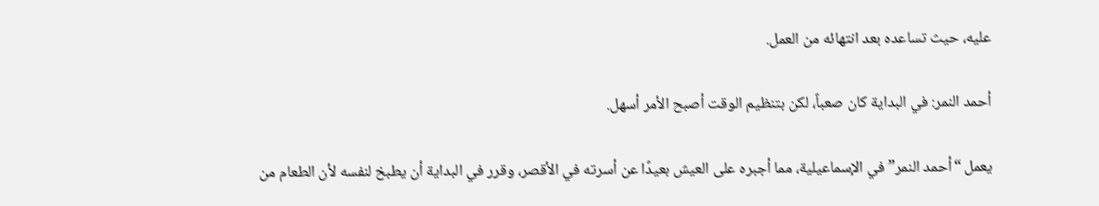عليه، حيث تساعده بعد انتهائه من العمل.

أحمد النمر: في البداية كان صعباً، لكن بتنظيم الوقت أصبح الأمر أسهل.

يعمل “أحمد النمر” في الإسماعيلية، مما أجبره على العيش بعيدًا عن أسرته في الأقصر، وقرر في البداية أن يطبخ لنفسه لأن الطعام من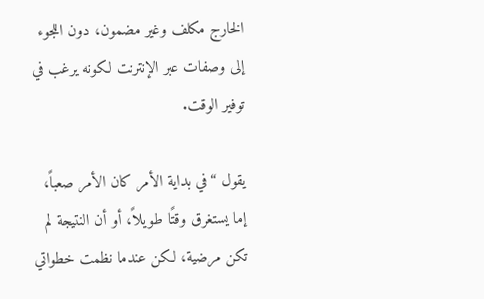الخارج مكلف وغير مضمون، دون اللجوء إلى وصفات عبر الإنترنت لكونه يرغب في توفير الوقت.

يقول “في بداية الأمر كان الأمر صعباً، إما يستغرق وقتًا طويلاً، أو أن النتيجة لم تكن مرضية، لكن عندما نظمت خطواتي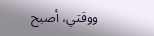ووقتي، أصبح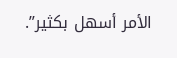الأمر أسهل بكثير”.